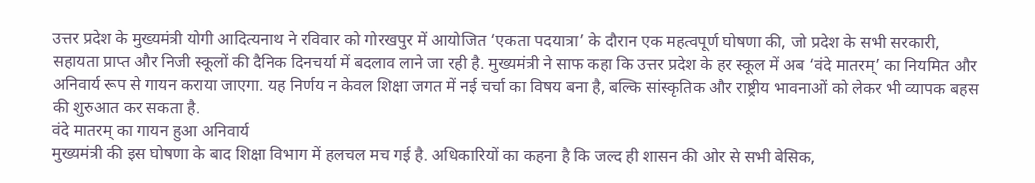उत्तर प्रदेश के मुख्यमंत्री योगी आदित्यनाथ ने रविवार को गोरखपुर में आयोजित ‘एकता पदयात्रा’ के दौरान एक महत्वपूर्ण घोषणा की, जो प्रदेश के सभी सरकारी, सहायता प्राप्त और निजी स्कूलों की दैनिक दिनचर्या में बदलाव लाने जा रही है. मुख्यमंत्री ने साफ कहा कि उत्तर प्रदेश के हर स्कूल में अब ‘वंदे मातरम्’ का नियमित और अनिवार्य रूप से गायन कराया जाएगा. यह निर्णय न केवल शिक्षा जगत में नई चर्चा का विषय बना है, बल्कि सांस्कृतिक और राष्ट्रीय भावनाओं को लेकर भी व्यापक बहस की शुरुआत कर सकता है.
वंदे मातरम् का गायन हुआ अनिवार्य
मुख्यमंत्री की इस घोषणा के बाद शिक्षा विभाग में हलचल मच गई है. अधिकारियों का कहना है कि जल्द ही शासन की ओर से सभी बेसिक,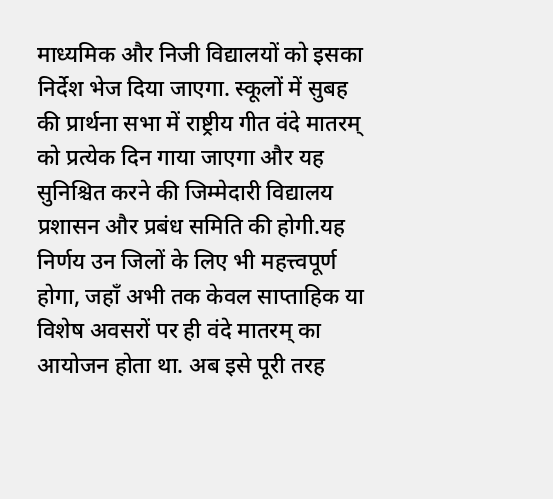माध्यमिक और निजी विद्यालयों को इसका निर्देश भेज दिया जाएगा. स्कूलों में सुबह की प्रार्थना सभा में राष्ट्रीय गीत वंदे मातरम् को प्रत्येक दिन गाया जाएगा और यह सुनिश्चित करने की जिम्मेदारी विद्यालय प्रशासन और प्रबंध समिति की होगी.यह निर्णय उन जिलों के लिए भी महत्त्वपूर्ण होगा, जहाँ अभी तक केवल साप्ताहिक या विशेष अवसरों पर ही वंदे मातरम् का आयोजन होता था. अब इसे पूरी तरह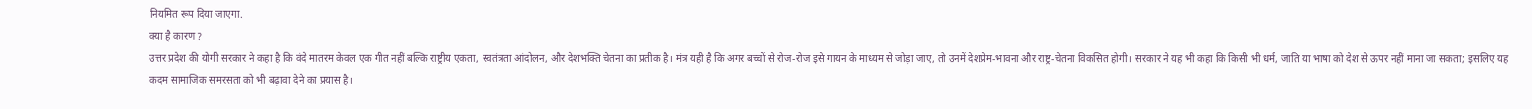नियमित रूप दिया जाएगा.
क्या है कारण ?
उत्तर प्रदेश की योगी सरकार ने कहा है कि वंदे मातरम केवल एक गीत नहीं बल्कि राष्ट्रीय एकता, स्वतंत्रता आंदोलन, और देशभक्ति चेतना का प्रतीक है। मंत्र यही है कि अगर बच्चों से रोज-रोज इसे गायन के माध्यम से जोड़ा जाए, तो उनमें देशप्रेम-भावना और राष्ट्र-चेतना विकसित होगी। सरकार ने यह भी कहा कि किसी भी धर्म, जाति या भाषा को देश से ऊपर नहीं माना जा सकता; इसलिए यह कदम सामाजिक समरसता को भी बढ़ावा देने का प्रयास है।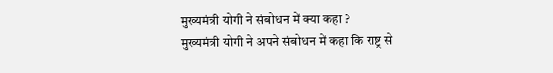मुख्यमंत्री योगी ने संबोधन में क्या कहा ?
मुख्यमंत्री योगी ने अपने संबोधन में कहा कि राष्ट्र से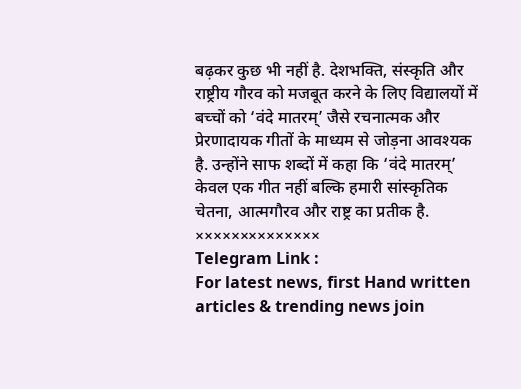बढ़कर कुछ भी नहीं है. देशभक्ति, संस्कृति और राष्ट्रीय गौरव को मजबूत करने के लिए विद्यालयों में बच्चों को ‘वंदे मातरम्’ जैसे रचनात्मक और प्रेरणादायक गीतों के माध्यम से जोड़ना आवश्यक है. उन्होंने साफ शब्दों में कहा कि ‘वंदे मातरम्’ केवल एक गीत नहीं बल्कि हमारी सांस्कृतिक चेतना, आत्मगौरव और राष्ट्र का प्रतीक है.
××××××××××××××
Telegram Link :
For latest news, first Hand written articles & trending news join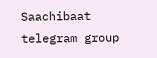Saachibaat telegram group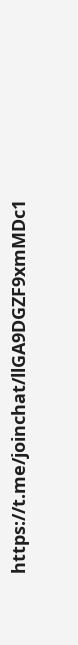https://t.me/joinchat/llGA9DGZF9xmMDc1